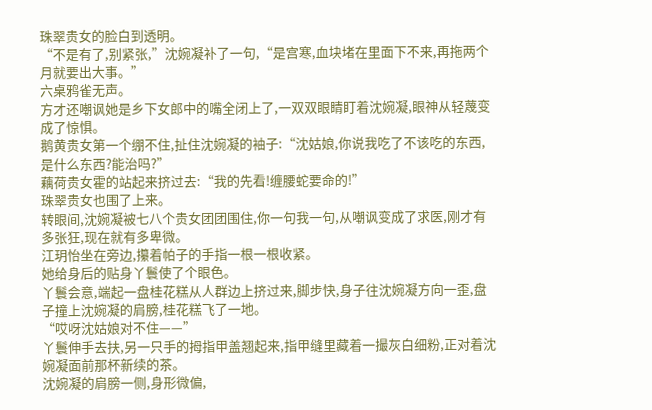珠翠贵女的脸白到透明。
“不是有了,别紧张,”沈婉凝补了一句,“是宫寒,血块堵在里面下不来,再拖两个月就要出大事。”
六桌鸦雀无声。
方才还嘲讽她是乡下女郎中的嘴全闭上了,一双双眼睛盯着沈婉凝,眼神从轻蔑变成了惊惧。
鹅黄贵女第一个绷不住,扯住沈婉凝的袖子:“沈姑娘,你说我吃了不该吃的东西,是什么东西?能治吗?”
藕荷贵女霍的站起来挤过去:“我的先看!缠腰蛇要命的!”
珠翠贵女也围了上来。
转眼间,沈婉凝被七八个贵女团团围住,你一句我一句,从嘲讽变成了求医,刚才有多张狂,现在就有多卑微。
江玥怡坐在旁边,攥着帕子的手指一根一根收紧。
她给身后的贴身丫鬟使了个眼色。
丫鬟会意,端起一盘桂花糕从人群边上挤过来,脚步快,身子往沈婉凝方向一歪,盘子撞上沈婉凝的肩膀,桂花糕飞了一地。
“哎呀沈姑娘对不住——”
丫鬟伸手去扶,另一只手的拇指甲盖翘起来,指甲缝里藏着一撮灰白细粉,正对着沈婉凝面前那杯新续的茶。
沈婉凝的肩膀一侧,身形微偏,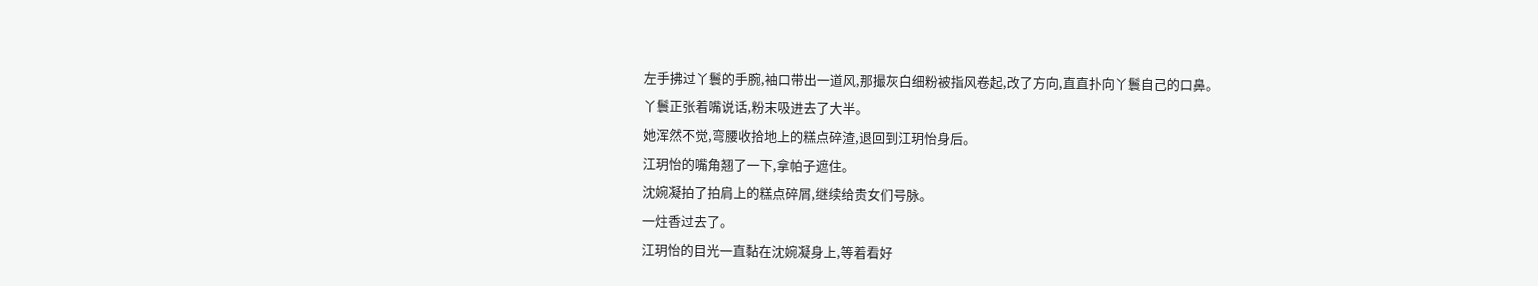左手拂过丫鬟的手腕,袖口带出一道风,那撮灰白细粉被指风卷起,改了方向,直直扑向丫鬟自己的口鼻。
丫鬟正张着嘴说话,粉末吸进去了大半。
她浑然不觉,弯腰收拾地上的糕点碎渣,退回到江玥怡身后。
江玥怡的嘴角翘了一下,拿帕子遮住。
沈婉凝拍了拍肩上的糕点碎屑,继续给贵女们号脉。
一炷香过去了。
江玥怡的目光一直黏在沈婉凝身上,等着看好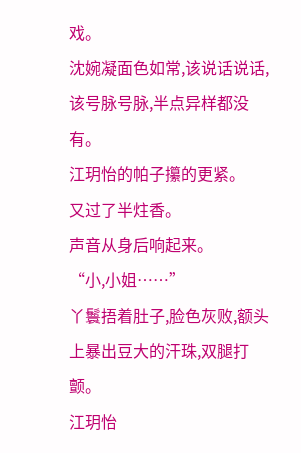戏。
沈婉凝面色如常,该说话说话,该号脉号脉,半点异样都没有。
江玥怡的帕子攥的更紧。
又过了半炷香。
声音从身后响起来。
“小,小姐……”
丫鬟捂着肚子,脸色灰败,额头上暴出豆大的汗珠,双腿打颤。
江玥怡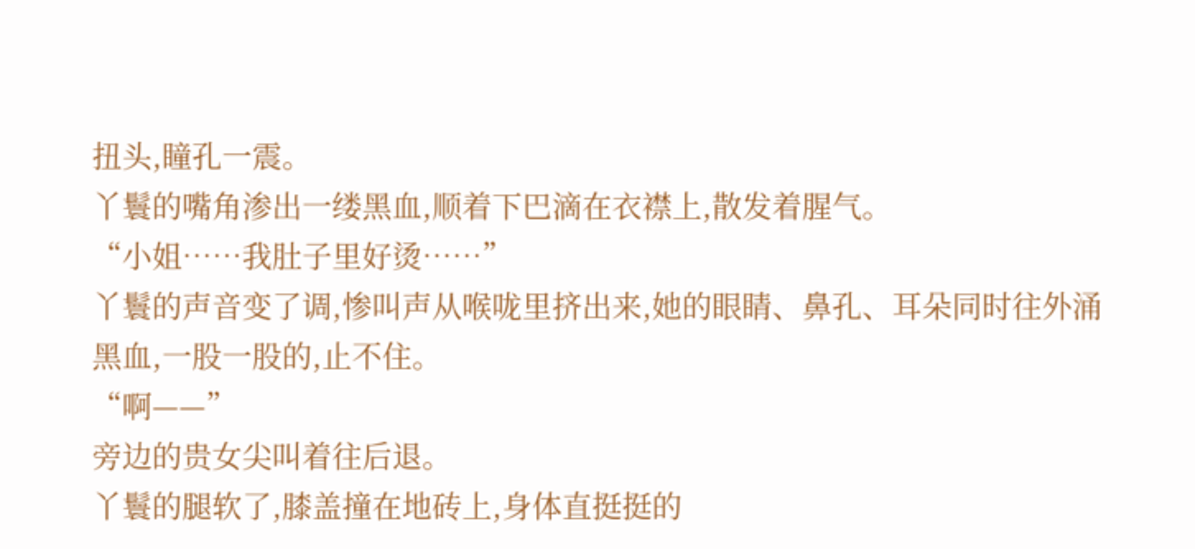扭头,瞳孔一震。
丫鬟的嘴角渗出一缕黑血,顺着下巴滴在衣襟上,散发着腥气。
“小姐……我肚子里好烫……”
丫鬟的声音变了调,惨叫声从喉咙里挤出来,她的眼睛、鼻孔、耳朵同时往外涌黑血,一股一股的,止不住。
“啊——”
旁边的贵女尖叫着往后退。
丫鬟的腿软了,膝盖撞在地砖上,身体直挺挺的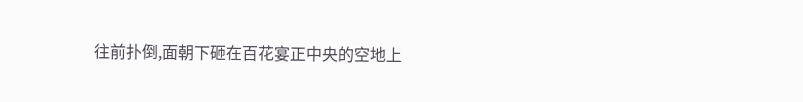往前扑倒,面朝下砸在百花宴正中央的空地上